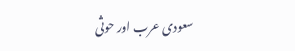سعودی عرب اور حوثی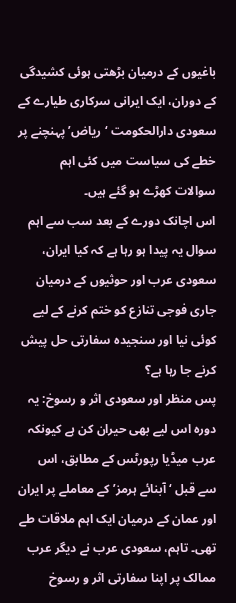باغیوں کے درمیان بڑھتی ہوئی کشیدگی کے دوران، ایک ایرانی سرکاری طیارے کے سعودی دارالحکومت ‘ریاض’ پہنچنے پر خطے کی سیاست میں کئی اہم سوالات کھڑے ہو گئے ہیں۔
اس اچانک دورے کے بعد سب سے اہم سوال یہ پیدا ہو رہا ہے کہ کیا ایران، سعودی عرب اور حوثیوں کے درمیان جاری فوجی تنازع کو ختم کرنے کے لیے کوئی نیا اور سنجیدہ سفارتی حل پیش کرنے جا رہا ہے؟
پس منظر اور سعودی اثر و رسوخ: یہ دورہ اس لیے بھی حیران کن ہے کیونکہ عرب میڈیا رپورٹس کے مطابق، اس سے قبل ‘آبنائے ہرمز’ کے معاملے پر ایران اور عمان کے درمیان ایک اہم ملاقات طے تھی۔ تاہم، سعودی عرب نے دیگر عرب ممالک پر اپنا سفارتی اثر و رسوخ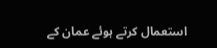استعمال کرتے ہوئے عمان کے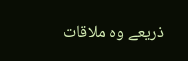ذریعے وہ ملاقات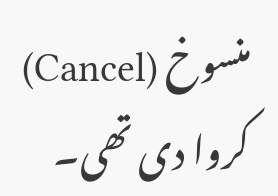منسوخ (Cancel) کروا دی تھی۔